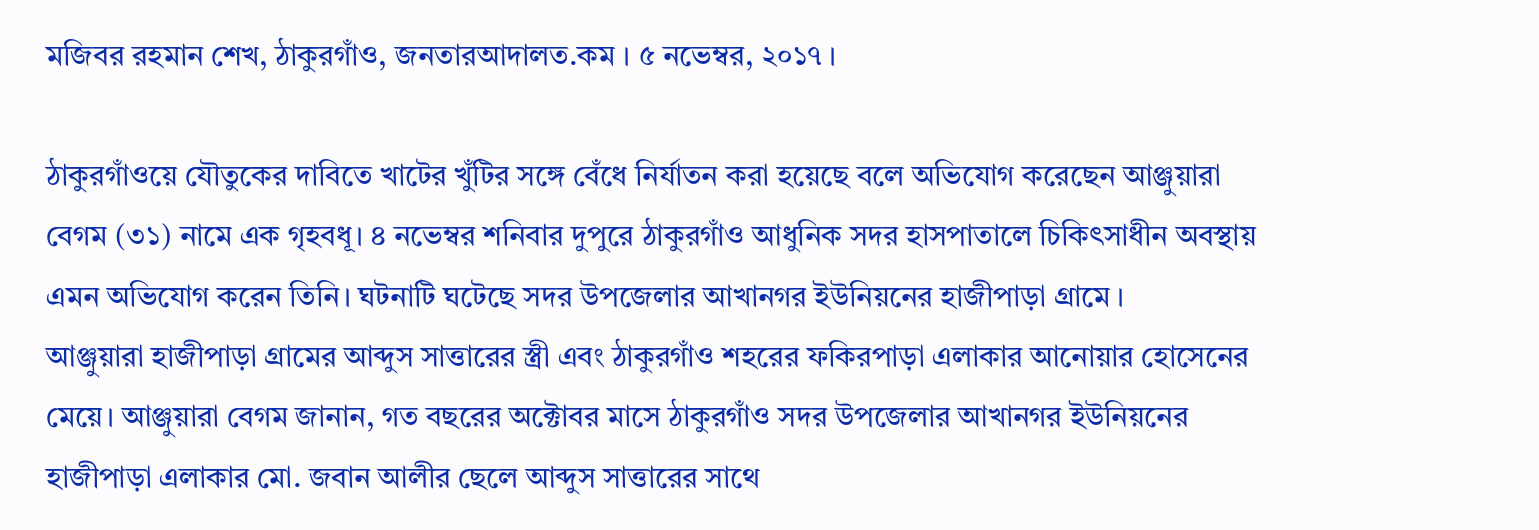মজিবর রহমান শেখ, ঠাকুরগাঁও, জনতারআদালত.কম । ৫ নভেম্বর, ২০১৭ ।

ঠাকুরগাঁওয়ে যৌতুকের দাবিতে খাটের খুঁটির সঙ্গে বেঁধে নির্যাতন করা হয়েছে বলে অভিযোগ করেছেন আঞ্জুয়ারা বেগম (৩১) নামে এক গৃহবধূ। ৪ নভেম্বর শনিবার দুপুরে ঠাকুরগাঁও আধুনিক সদর হাসপাতালে চিকিৎসাধীন অবস্থায় এমন অভিযোগ করেন তিনি। ঘটনাটি ঘটেছে সদর উপজেলার আখানগর ইউনিয়নের হাজীপাড়া গ্রামে ।
আঞ্জুয়ারা হাজীপাড়া গ্রামের আব্দুস সাত্তারের স্ত্রী এবং ঠাকুরগাঁও শহরের ফকিরপাড়া এলাকার আনোয়ার হোসেনের মেয়ে। আঞ্জুয়ারা বেগম জানান, গত বছরের অক্টোবর মাসে ঠাকুরগাঁও সদর উপজেলার আখানগর ইউনিয়নের হাজীপাড়া এলাকার মো. জবান আলীর ছেলে আব্দুস সাত্তারের সাথে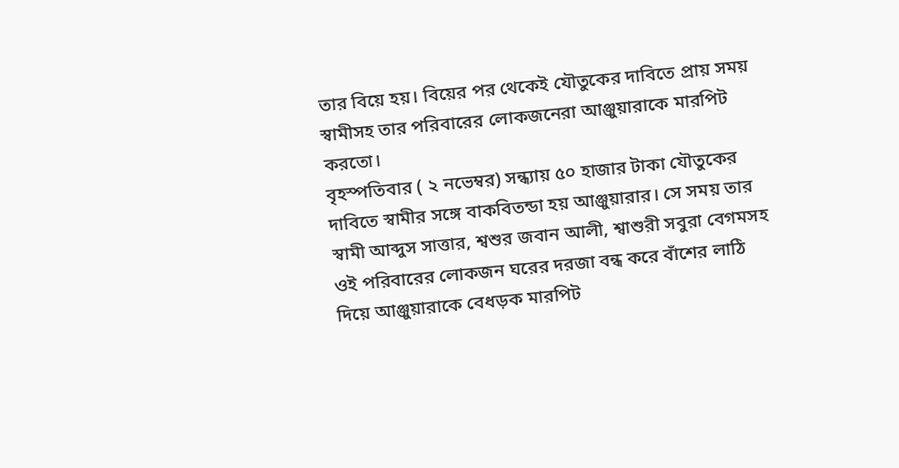তার বিয়ে হয়। বিয়ের পর থেকেই যৌতুকের দাবিতে প্রায় সময় স্বামীসহ তার পরিবারের লোকজনেরা আঞ্জুয়ারাকে মারপিট করতো।
বৃহস্পতিবার ( ২ নভেম্বর) সন্ধ্যায় ৫০ হাজার টাকা যৌতুকের দাবিতে স্বামীর সঙ্গে বাকবিতন্ডা হয় আঞ্জুয়ারার। সে সময় তার স্বামী আব্দুস সাত্তার, শ্বশুর জবান আলী, শ্বাশুরী সবুরা বেগমসহ ওই পরিবারের লোকজন ঘরের দরজা বন্ধ করে বাঁশের লাঠি দিয়ে আঞ্জুয়ারাকে বেধড়ক মারপিট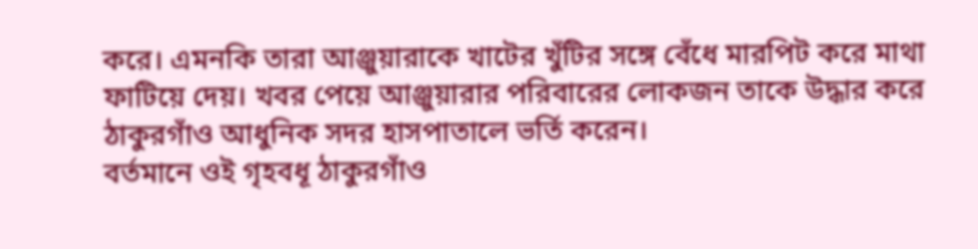করে। এমনকি তারা আঞ্জুয়ারাকে খাটের খুঁটির সঙ্গে বেঁধে মারপিট করে মাথা ফাটিয়ে দেয়। খবর পেয়ে আঞ্জুয়ারার পরিবারের লোকজন তাকে উদ্ধার করে ঠাকুরগাঁও আধুনিক সদর হাসপাতালে ভর্তি করেন।
বর্তমানে ওই গৃহবধূ ঠাকুরগাঁও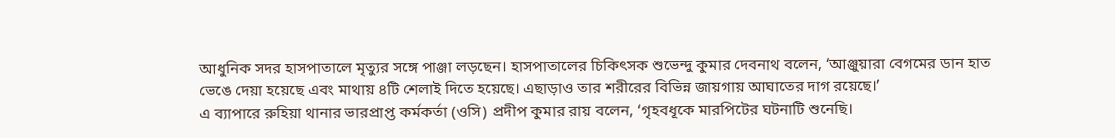আধুনিক সদর হাসপাতালে মৃত্যুর সঙ্গে পাঞ্জা লড়ছেন। হাসপাতালের চিকিৎসক শুভেন্দু কুমার দেবনাথ বলেন, ‘আঞ্জুয়ারা বেগমের ডান হাত ভেঙে দেয়া হয়েছে এবং মাথায় ৪টি শেলাই দিতে হয়েছে। এছাড়াও তার শরীরের বিভিন্ন জায়গায় আঘাতের দাগ রয়েছে।’
এ ব্যাপারে রুহিয়া থানার ভারপ্রাপ্ত কর্মকর্তা (ওসি) প্রদীপ কুমার রায় বলেন, ‘গৃহবধূকে মারপিটের ঘটনাটি শুনেছি।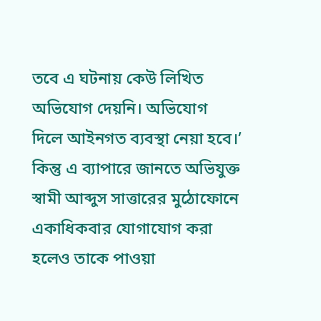তবে এ ঘটনায় কেউ লিখিত অভিযোগ দেয়নি। অভিযোগ দিলে আইনগত ব্যবস্থা নেয়া হবে।’ কিন্তু এ ব্যাপারে জানতে অভিযুক্ত স্বামী আব্দুস সাত্তারের মুঠোফোনে একাধিকবার যোগাযোগ করা হলেও তাকে পাওয়া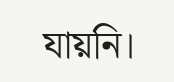যায়নি।